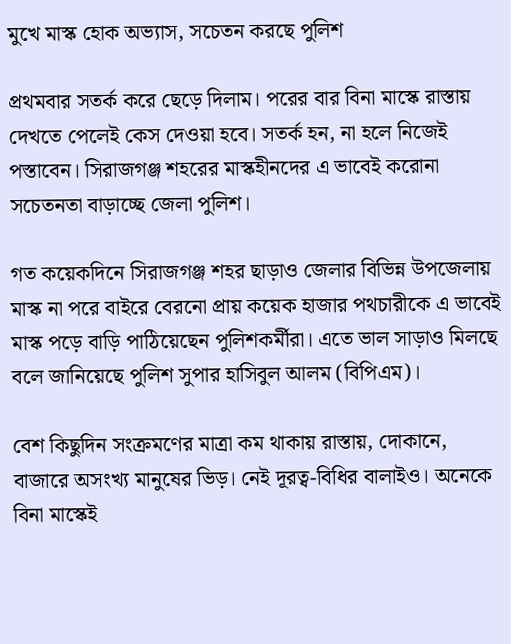মুখে মাস্ক হোক অভ্যাস, সচেতন করছে পুলিশ

প্রথমবার সতর্ক করে ছেড়ে দিলাম। পরের বার বিনা মাস্কে রাস্তায় দেখতে পেলেই কেস দেওয়া হবে। সতর্ক হন, না হলে নিজেই পস্তাবেন। সিরাজগঞ্জ শহরের মাস্কহীনদের এ ভাবেই করোনা সচেতনতা বাড়াচ্ছে জেলা পুলিশ।

গত কয়েকদিনে সিরাজগঞ্জ শহর ছাড়াও জেলার বিভিন্ন উপজেলায় মাস্ক না পরে বাইরে বেরনো প্রায় কয়েক হাজার পথচারীকে এ ভাবেই মাস্ক পড়ে বাড়ি পাঠিয়েছেন পুলিশকর্মীরা। এতে ভাল সাড়াও মিলছে বলে জানিয়েছে পুলিশ সুপার হাসিবুল আলম (বিপিএম)।

বেশ কিছুদিন সংক্রমণের মাত্রা কম থাকায় রাস্তায়, দোকানে, বাজারে অসংখ্য মানুষের ভিড়। নেই দূরত্ব-বিধির বালাইও। অনেকে বিনা মাস্কেই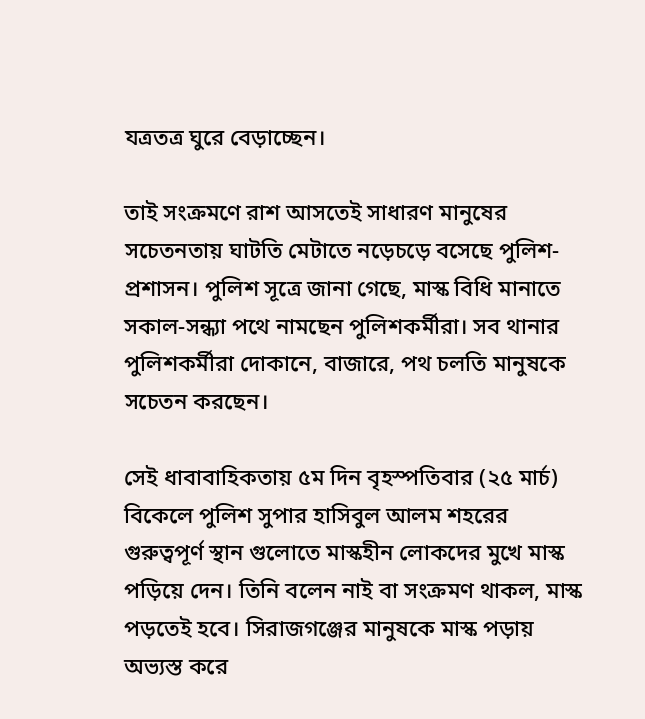যত্রতত্র ঘুরে বেড়াচ্ছেন।

তাই সংক্রমণে রাশ আসতেই সাধারণ মানুষের সচেতনতায় ঘাটতি মেটাতে নড়েচড়ে বসেছে পুলিশ-প্রশাসন। পুলিশ সূত্রে জানা গেছে, মাস্ক বিধি মানাতে সকাল-সন্ধ্যা পথে নামছেন পুলিশকর্মীরা। সব থানার পুলিশকর্মীরা দোকানে, বাজারে, পথ চলতি মানুষকে সচেতন করছেন।

সেই ধাবাবাহিকতায় ৫ম দিন বৃহস্পতিবার (২৫ মার্চ) বিকেলে পুলিশ সুপার হাসিবুল আলম শহরের গুরুত্বপূর্ণ স্থান গুলোতে মাস্কহীন লোকদের মুখে মাস্ক পড়িয়ে দেন। তিনি বলেন নাই বা সংক্রমণ থাকল, মাস্ক পড়তেই হবে। সিরাজগঞ্জের মানুষকে মাস্ক পড়ায় অভ্যস্ত করে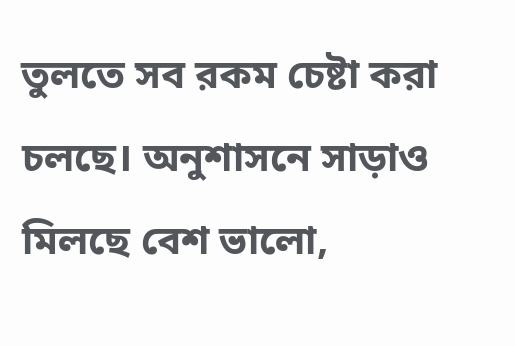তুলতে সব রকম চেষ্টা করা চলছে। অনুশাসনে সাড়াও মিলছে বেশ ভালো,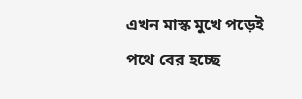এখন মাস্ক মুখে পড়েই পথে বের হচ্ছে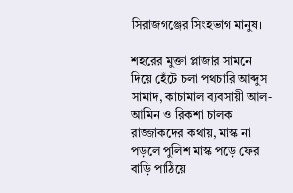সিরাজগঞ্জের সিংহভাগ মানুষ।

শহরের মুক্তা প্লাজার সামনে দিয়ে হেঁটে চলা পথচারি আব্দুস সামাদ, কাচামাল ব্যবসায়ী আল-আমিন ও রিকশা চালক রাজ্জাকদের কথায়, মাস্ক না পড়লে পুলিশ মাস্ক পড়ে ফের বাড়ি পাঠিয়ে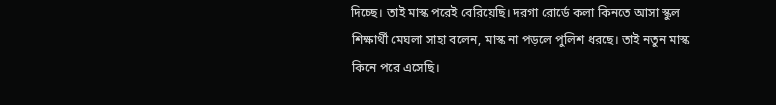দিচ্ছে। তাই মাস্ক পরেই বেরিয়েছি। দরগা রোর্ডে কলা কিনতে আসা স্কুল শিক্ষার্থী মেঘলা সাহা বলেন, মাস্ক না পড়লে পুলিশ ধরছে। তাই নতুন মাস্ক কিনে পরে এসেছি।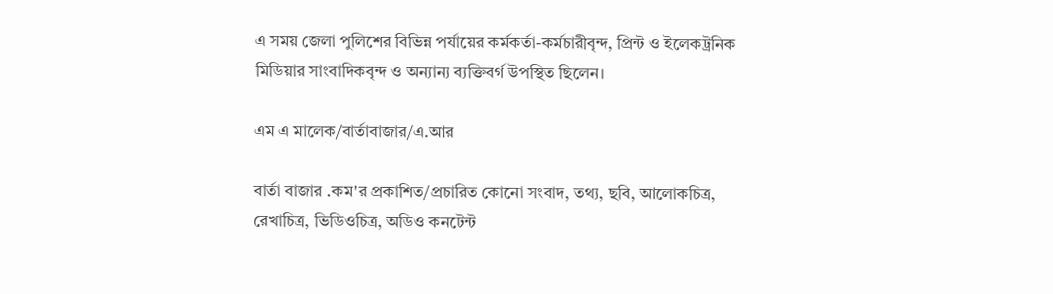এ সময় জেলা পুলিশের বিভিন্ন পর্যায়ের কর্মকর্তা-কর্মচারীবৃন্দ, প্রিন্ট ও ইলেকট্রনিক মিডিয়ার সাংবাদিকবৃন্দ ও অন্যান্য ব্যক্তিবর্গ উপস্থিত ছিলেন।

এম এ মালেক/বার্তাবাজার/এ.আর

বার্তা বাজার .কম'র প্রকাশিত/প্রচারিত কোনো সংবাদ, তথ্য, ছবি, আলোকচিত্র, রেখাচিত্র, ভিডিওচিত্র, অডিও কনটেন্ট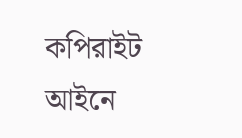কপিরাইট আইনে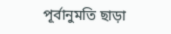পূর্বানুমতি ছাড়া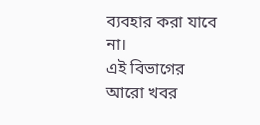ব্যবহার করা যাবে না।
এই বিভাগের আরো খবর